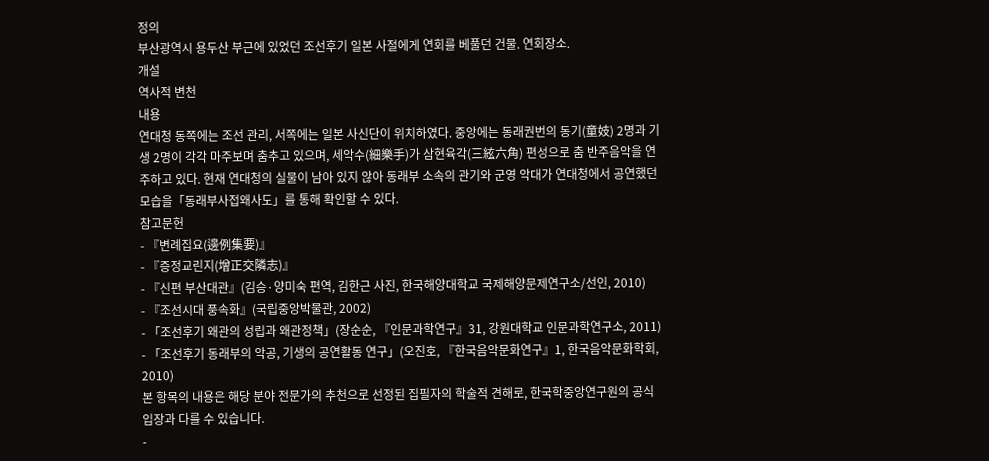정의
부산광역시 용두산 부근에 있었던 조선후기 일본 사절에게 연회를 베풀던 건물. 연회장소.
개설
역사적 변천
내용
연대청 동쪽에는 조선 관리, 서쪽에는 일본 사신단이 위치하였다. 중앙에는 동래권번의 동기(童妓) 2명과 기생 2명이 각각 마주보며 춤추고 있으며, 세악수(細樂手)가 삼현육각(三絃六角) 편성으로 춤 반주음악을 연주하고 있다. 현재 연대청의 실물이 남아 있지 않아 동래부 소속의 관기와 군영 악대가 연대청에서 공연했던 모습을「동래부사접왜사도」를 통해 확인할 수 있다.
참고문헌
- 『변례집요(邊例集要)』
- 『증정교린지(增正交隣志)』
- 『신편 부산대관』(김승·양미숙 편역, 김한근 사진, 한국해양대학교 국제해양문제연구소/선인, 2010)
- 『조선시대 풍속화』(국립중앙박물관, 2002)
- 「조선후기 왜관의 성립과 왜관정책」(장순순, 『인문과학연구』31, 강원대학교 인문과학연구소, 2011)
- 「조선후기 동래부의 악공, 기생의 공연활동 연구」(오진호, 『한국음악문화연구』1, 한국음악문화학회, 2010)
본 항목의 내용은 해당 분야 전문가의 추천으로 선정된 집필자의 학술적 견해로, 한국학중앙연구원의 공식 입장과 다를 수 있습니다.
-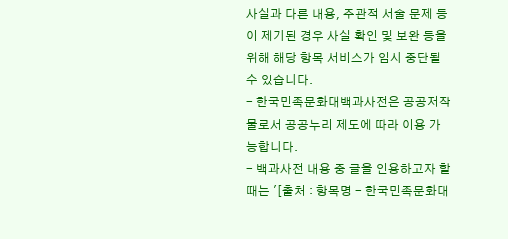사실과 다른 내용, 주관적 서술 문제 등이 제기된 경우 사실 확인 및 보완 등을 위해 해당 항목 서비스가 임시 중단될 수 있습니다.
- 한국민족문화대백과사전은 공공저작물로서 공공누리 제도에 따라 이용 가능합니다.
- 백과사전 내용 중 글을 인용하고자 할 때는 '[출처 : 항목명 - 한국민족문화대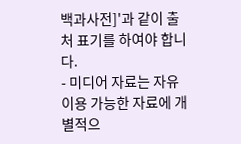백과사전]'과 같이 출처 표기를 하여야 합니다.
- 미디어 자료는 자유 이용 가능한 자료에 개별적으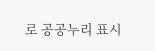로 공공누리 표시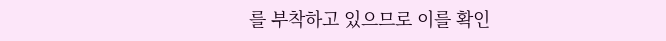를 부착하고 있으므로 이를 확인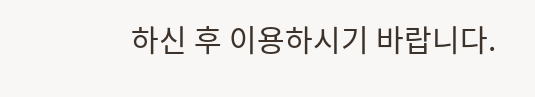하신 후 이용하시기 바랍니다.